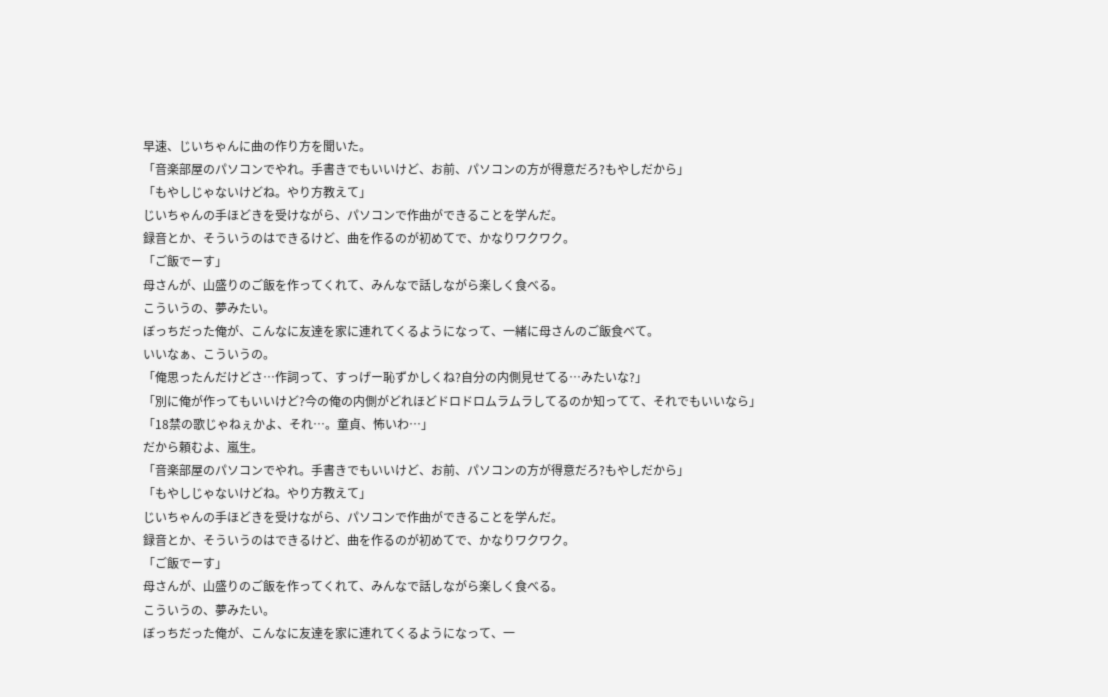早速、じいちゃんに曲の作り方を聞いた。
「音楽部屋のパソコンでやれ。手書きでもいいけど、お前、パソコンの方が得意だろ?もやしだから」
「もやしじゃないけどね。やり方教えて」
じいちゃんの手ほどきを受けながら、パソコンで作曲ができることを学んだ。
録音とか、そういうのはできるけど、曲を作るのが初めてで、かなりワクワク。
「ご飯でーす」
母さんが、山盛りのご飯を作ってくれて、みんなで話しながら楽しく食べる。
こういうの、夢みたい。
ぼっちだった俺が、こんなに友達を家に連れてくるようになって、一緒に母さんのご飯食べて。
いいなぁ、こういうの。
「俺思ったんだけどさ…作詞って、すっげー恥ずかしくね?自分の内側見せてる…みたいな?」
「別に俺が作ってもいいけど?今の俺の内側がどれほどドロドロムラムラしてるのか知ってて、それでもいいなら」
「18禁の歌じゃねぇかよ、それ…。童貞、怖いわ…」
だから頼むよ、嵐生。
「音楽部屋のパソコンでやれ。手書きでもいいけど、お前、パソコンの方が得意だろ?もやしだから」
「もやしじゃないけどね。やり方教えて」
じいちゃんの手ほどきを受けながら、パソコンで作曲ができることを学んだ。
録音とか、そういうのはできるけど、曲を作るのが初めてで、かなりワクワク。
「ご飯でーす」
母さんが、山盛りのご飯を作ってくれて、みんなで話しながら楽しく食べる。
こういうの、夢みたい。
ぼっちだった俺が、こんなに友達を家に連れてくるようになって、一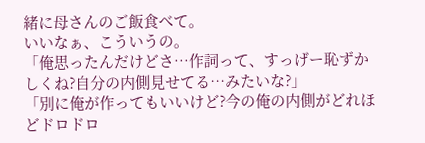緒に母さんのご飯食べて。
いいなぁ、こういうの。
「俺思ったんだけどさ…作詞って、すっげー恥ずかしくね?自分の内側見せてる…みたいな?」
「別に俺が作ってもいいけど?今の俺の内側がどれほどドロドロ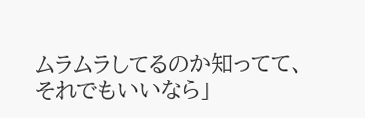ムラムラしてるのか知ってて、それでもいいなら」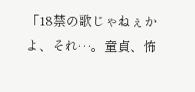「18禁の歌じゃねぇかよ、それ…。童貞、怖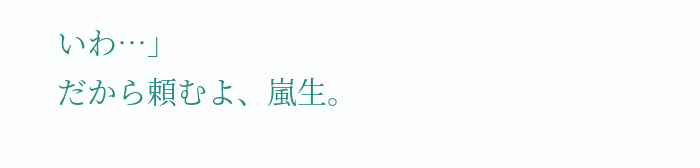いわ…」
だから頼むよ、嵐生。